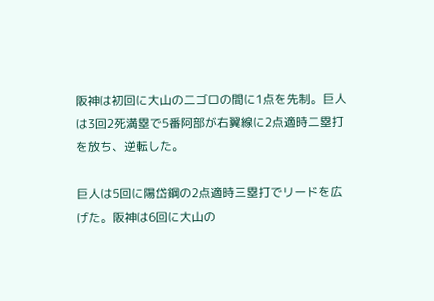阪神は初回に大山の二ゴロの間に1点を先制。巨人は3回2死満塁で5番阿部が右翼線に2点適時二塁打を放ち、逆転した。

巨人は5回に陽岱鋼の2点適時三塁打でリードを広げた。阪神は6回に大山の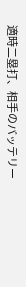適時二塁打、相手のバッテリー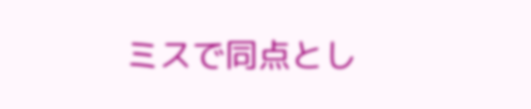ミスで同点とし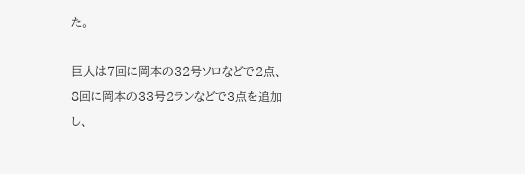た。

巨人は7回に岡本の32号ソロなどで2点、8回に岡本の33号2ランなどで3点を追加し、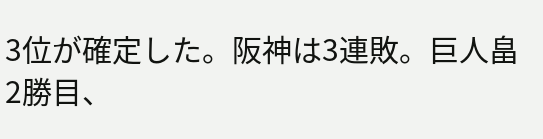3位が確定した。阪神は3連敗。巨人畠2勝目、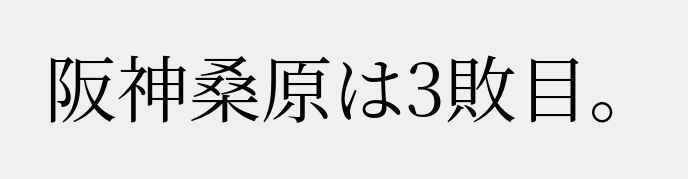阪神桑原は3敗目。